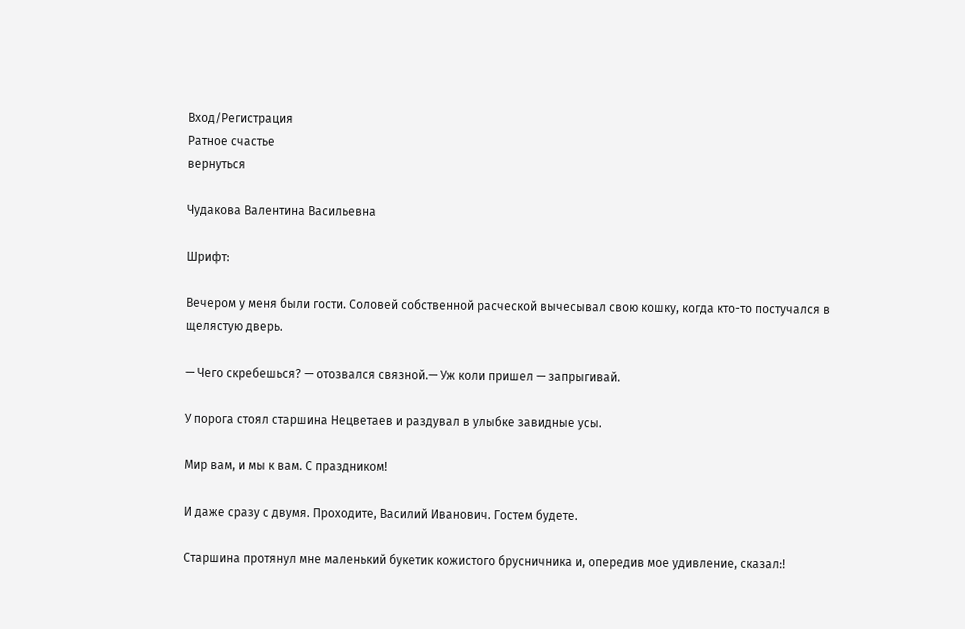Вход/Регистрация
Ратное счастье
вернуться

Чудакова Валентина Васильевна

Шрифт:

Вечером у меня были гости. Соловей собственной расческой вычесывал свою кошку, когда кто-то постучался в щелястую дверь.

— Чего скребешься? — отозвался связной.— Уж коли пришел — запрыгивай.

У порога стоял старшина Нецветаев и раздувал в улыбке завидные усы.

Мир вам, и мы к вам. С праздником!

И даже сразу с двумя. Проходите, Василий Иванович. Гостем будете.

Старшина протянул мне маленький букетик кожистого брусничника и, опередив мое удивление, сказал:!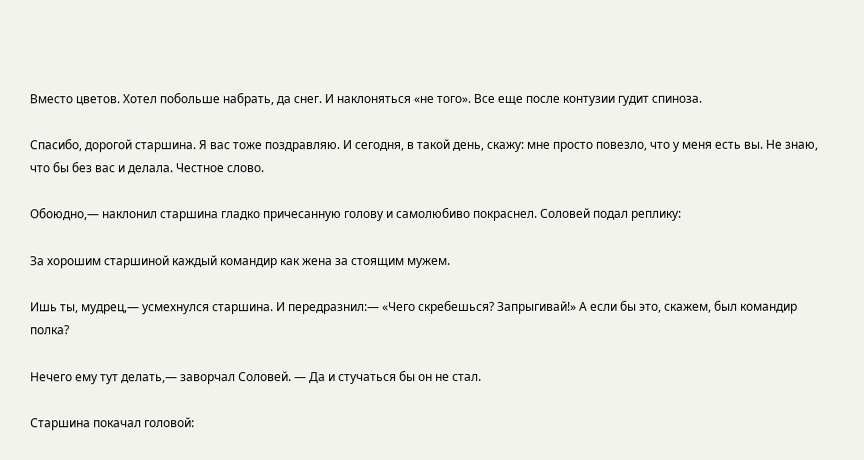Вместо цветов. Хотел побольше набрать, да снег. И наклоняться «не того». Все еще после контузии гудит спиноза.

Спасибо, дорогой старшина. Я вас тоже поздравляю. И сегодня, в такой день, скажу: мне просто повезло, что у меня есть вы. Не знаю, что бы без вас и делала. Честное слово.

Обоюдно,— наклонил старшина гладко причесанную голову и самолюбиво покраснел. Соловей подал реплику:

За хорошим старшиной каждый командир как жена за стоящим мужем.

Ишь ты, мудрец,— усмехнулся старшина. И передразнил:— «Чего скребешься? Запрыгивай!» А если бы это, скажем, был командир полка?

Нечего ему тут делать,— заворчал Соловей. — Да и стучаться бы он не стал.

Старшина покачал головой: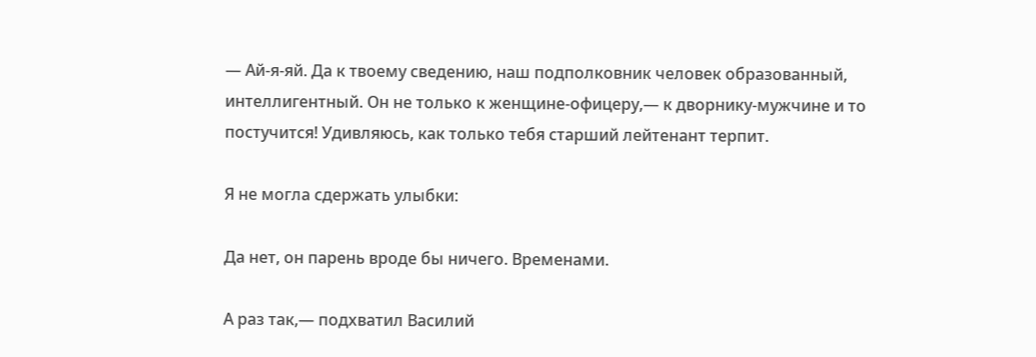— Ай-я-яй. Да к твоему сведению, наш подполковник человек образованный, интеллигентный. Он не только к женщине-офицеру,— к дворнику-мужчине и то постучится! Удивляюсь, как только тебя старший лейтенант терпит.

Я не могла сдержать улыбки:

Да нет, он парень вроде бы ничего. Временами.

А раз так,— подхватил Василий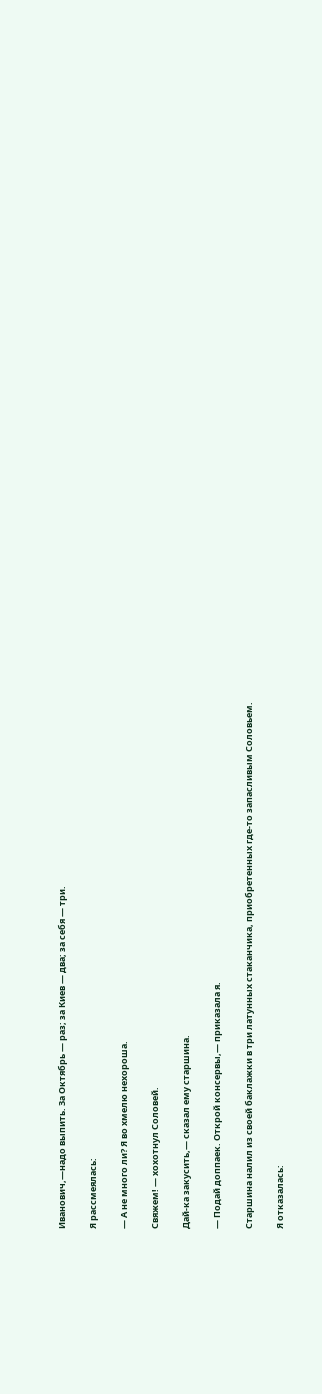Иванович,—надо выпить. За Октябрь — раз; за Киев — два; за себя — три.

Я рассмеялась:

— А не много ли? Я во хмелю нехороша.

Свяжем! — хохотнул Соловей.

Дай-ка закусить,— сказал ему старшина.

— Подай доппаек. Открой консервы,— приказала я.

Старшина налил из своей баклажки в три латунных стаканчика, приобретенных где-то запасливым Соловьем.

Я отказалась: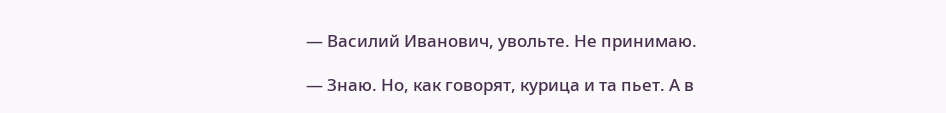— Василий Иванович, увольте. Не принимаю.

— Знаю. Но, как говорят, курица и та пьет. А в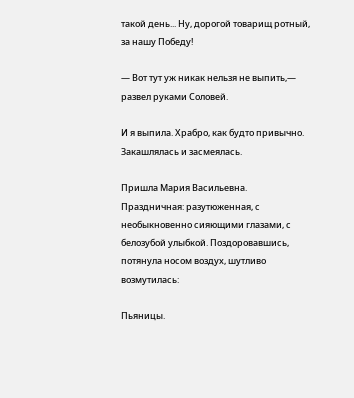такой день... Ну, дорогой товарищ ротный, за нашу Победу!

— Вот тут уж никак нельзя не выпить,— развел руками Соловей.

И я выпила. Храбро, как будто привычно. Закашлялась и засмеялась.

Пришла Мария Васильевна. Праздничная: разутюженная, с необыкновенно сияющими глазами, с белозубой улыбкой. Поздоровавшись, потянула носом воздух, шутливо возмутилась:

Пьяницы.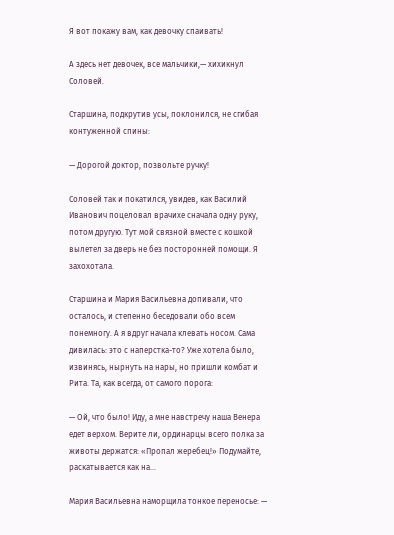Я вот покажу вам, как девочку спаивать!

А здесь нет девочек, все мальчики,— хихикнул Соловей.

Старшина, подкрутив усы, поклонился, не сгибая контуженной спины:

— Дорогой доктор, позвольте ручку!

Соловей так и покатился, увидев, как Василий Иванович поцеловал врачихе сначала одну руку, потом другую. Тут мой связной вместе с кошкой вылетел за дверь не без посторонней помощи. Я захохотала.

Старшина и Мария Васильевна допивали, что осталось, и степенно беседовали обо всем понемногу. А я вдруг начала клевать носом. Сама дивилась: это с наперстка-то? Уже хотела было, извинясь, нырнуть на нары, но пришли комбат и Рита. Та, как всегда, от самого порога:

— Ой, что было! Иду, а мне навстречу наша Венера едет верхом. Верите ли, ординарцы всего полка за животы держатся: «Пропал жеребец!» Подумайте, раскатывается как на...

Мария Васильевна наморщила тонкое переносье: —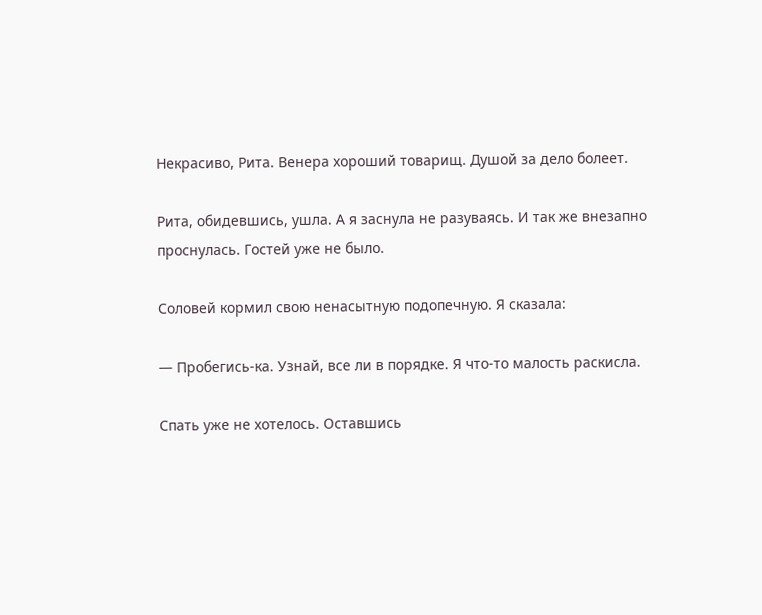Некрасиво, Рита. Венера хороший товарищ. Душой за дело болеет.

Рита, обидевшись, ушла. А я заснула не разуваясь. И так же внезапно проснулась. Гостей уже не было.

Соловей кормил свою ненасытную подопечную. Я сказала:

— Пробегись-ка. Узнай, все ли в порядке. Я что-то малость раскисла.

Спать уже не хотелось. Оставшись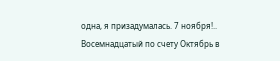одна, я призадумалась. 7 ноября!.. Восемнадцатый по счету Октябрь в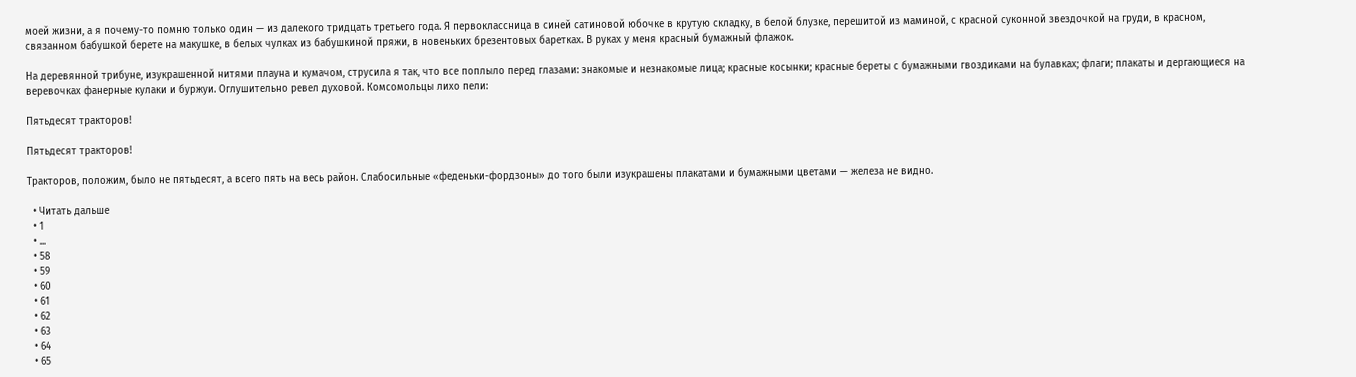моей жизни, а я почему-то помню только один — из далекого тридцать третьего года. Я первоклассница в синей сатиновой юбочке в крутую складку, в белой блузке, перешитой из маминой, с красной суконной звездочкой на груди, в красном, связанном бабушкой берете на макушке, в белых чулках из бабушкиной пряжи, в новеньких брезентовых баретках. В руках у меня красный бумажный флажок.

На деревянной трибуне, изукрашенной нитями плауна и кумачом, струсила я так, что все поплыло перед глазами: знакомые и незнакомые лица; красные косынки; красные береты с бумажными гвоздиками на булавках; флаги; плакаты и дергающиеся на веревочках фанерные кулаки и буржуи. Оглушительно ревел духовой. Комсомольцы лихо пели:

Пятьдесят тракторов!

Пятьдесят тракторов!

Тракторов, положим, было не пятьдесят, а всего пять на весь район. Слабосильные «феденьки-фордзоны» до того были изукрашены плакатами и бумажными цветами — железа не видно.

  • Читать дальше
  • 1
  • ...
  • 58
  • 59
  • 60
  • 61
  • 62
  • 63
  • 64
  • 65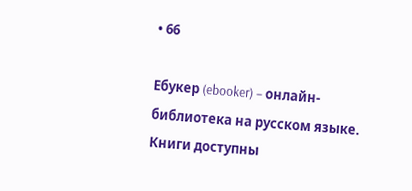• 66

Ебукер (ebooker) – онлайн-библиотека на русском языке. Книги доступны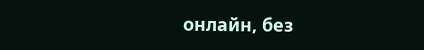онлайн, без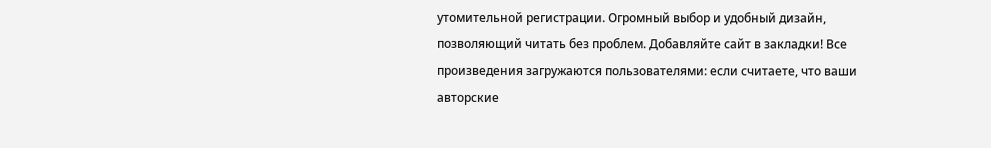утомительной регистрации. Огромный выбор и удобный дизайн, позволяющий читать без проблем. Добавляйте сайт в закладки! Все произведения загружаются пользователями: если считаете, что ваши авторские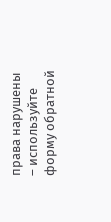права нарушены – используйте форму обратной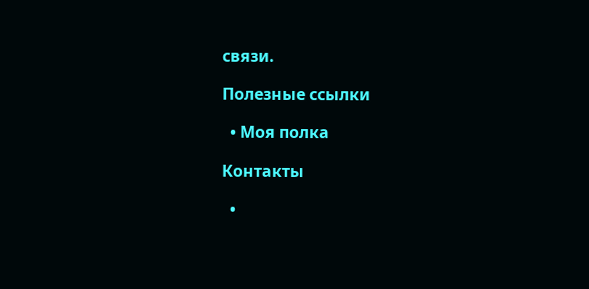связи.

Полезные ссылки

  • Моя полка

Контакты

  •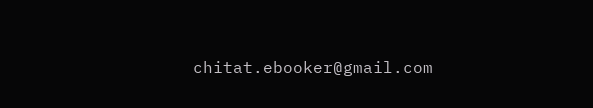chitat.ebooker@gmail.com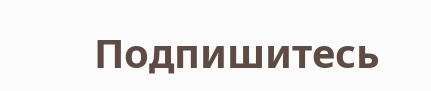Подпишитесь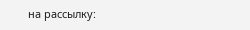на рассылку: